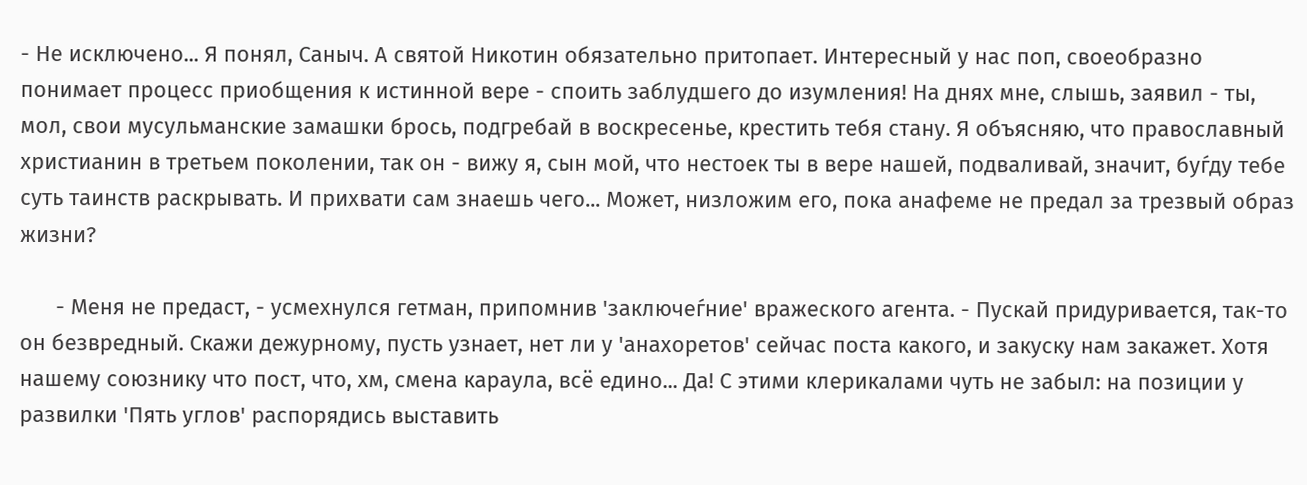- Не исключено... Я понял, Саныч. А святой Никотин обязательно притопает. Интересный у нас поп, своеобразно понимает процесс приобщения к истинной вере - споить заблудшего до изумления! На днях мне, слышь, заявил - ты, мол, свои мусульманские замашки брось, подгребай в воскресенье, крестить тебя стану. Я объясняю, что православный христианин в третьем поколении, так он - вижу я, сын мой, что нестоек ты в вере нашей, подваливай, значит, буѓду тебе суть таинств раскрывать. И прихвати сам знаешь чего... Может, низложим его, пока анафеме не предал за трезвый образ жизни?

      - Меня не предаст, - усмехнулся гетман, припомнив 'заключеѓние' вражеского агента. - Пускай придуривается, так-то он безвредный. Скажи дежурному, пусть узнает, нет ли у 'анахоретов' сейчас поста какого, и закуску нам закажет. Хотя нашему союзнику что пост, что, хм, смена караула, всё едино... Да! С этими клерикалами чуть не забыл: на позиции у развилки 'Пять углов' распорядись выставить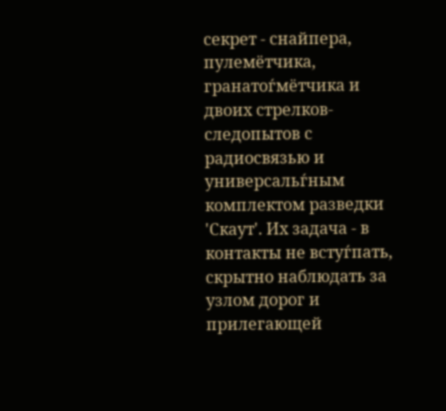секрет - снайпера, пулемётчика, гранатоѓмётчика и двоих стрелков-следопытов с радиосвязью и универсальѓным комплектом разведки 'Скаут'. Их задача - в контакты не встуѓпать, скрытно наблюдать за узлом дорог и прилегающей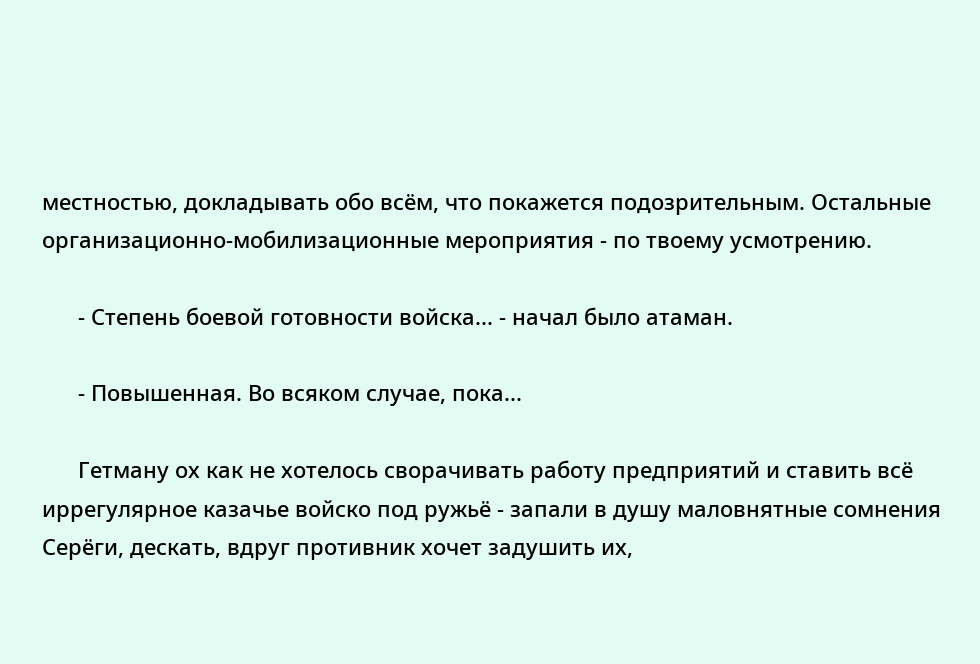местностью, докладывать обо всём, что покажется подозрительным. Остальные организационно-мобилизационные мероприятия - по твоему усмотрению.

      - Степень боевой готовности войска... - начал было атаман.

      - Повышенная. Во всяком случае, пока...

      Гетману ох как не хотелось сворачивать работу предприятий и ставить всё иррегулярное казачье войско под ружьё - запали в душу маловнятные сомнения Серёги, дескать, вдруг противник хочет задушить их,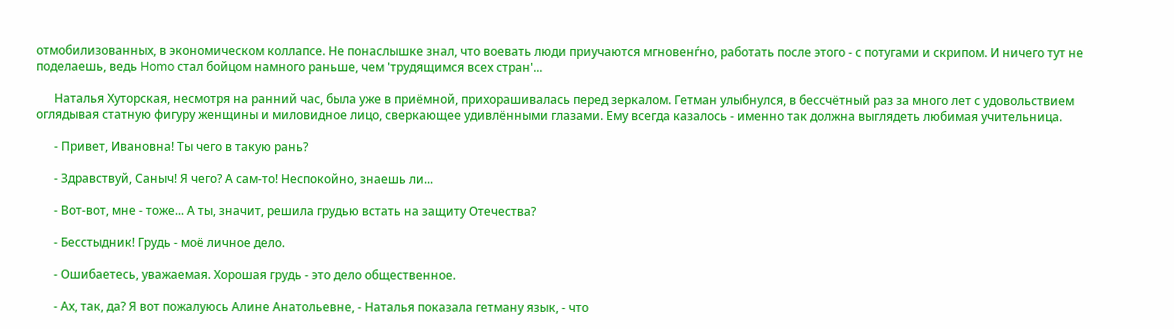отмобилизованных, в экономическом коллапсе. Не понаслышке знал, что воевать люди приучаются мгновенѓно, работать после этого - с потугами и скрипом. И ничего тут не поделаешь, ведь Homo стал бойцом намного раньше, чем 'трудящимся всех стран'...

      Наталья Хуторская, несмотря на ранний час, была уже в приёмной, прихорашивалась перед зеркалом. Гетман улыбнулся, в бессчётный раз за много лет с удовольствием оглядывая статную фигуру женщины и миловидное лицо, сверкающее удивлёнными глазами. Ему всегда казалось - именно так должна выглядеть любимая учительница.

      - Привет, Ивановна! Ты чего в такую рань?

      - Здравствуй, Саныч! Я чего? А сам-то! Неспокойно, знаешь ли...

      - Вот-вот, мне - тоже... А ты, значит, решила грудью встать на защиту Отечества?

      - Бесстыдник! Грудь - моё личное дело.

      - Ошибаетесь, уважаемая. Хорошая грудь - это дело общественное.

      - Ах, так, да? Я вот пожалуюсь Алине Анатольевне, - Наталья показала гетману язык, - что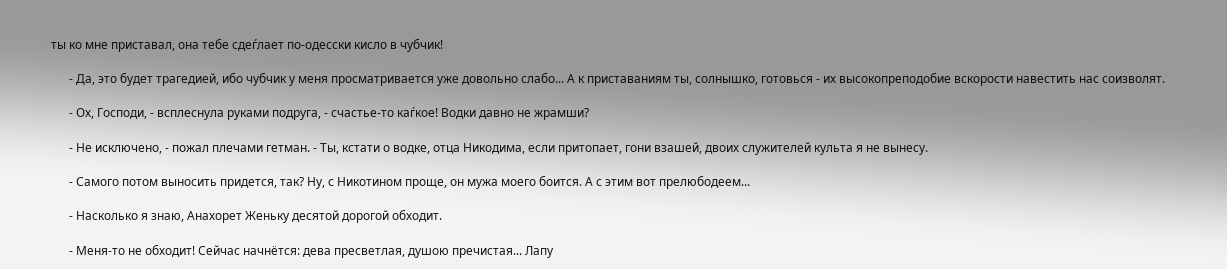ты ко мне приставал, она тебе сдеѓлает по-одесски кисло в чубчик!

      - Да, это будет трагедией, ибо чубчик у меня просматривается уже довольно слабо... А к приставаниям ты, солнышко, готовься - их высокопреподобие вскорости навестить нас соизволят.

      - Ох, Господи, - всплеснула руками подруга, - счастье-то каѓкое! Водки давно не жрамши?

      - Не исключено, - пожал плечами гетман. - Ты, кстати о водке, отца Никодима, если притопает, гони взашей, двоих служителей культа я не вынесу.

      - Самого потом выносить придется, так? Ну, с Никотином проще, он мужа моего боится. А с этим вот прелюбодеем...

      - Насколько я знаю, Анахорет Женьку десятой дорогой обходит.

      - Меня-то не обходит! Сейчас начнётся: дева пресветлая, душою пречистая... Лапу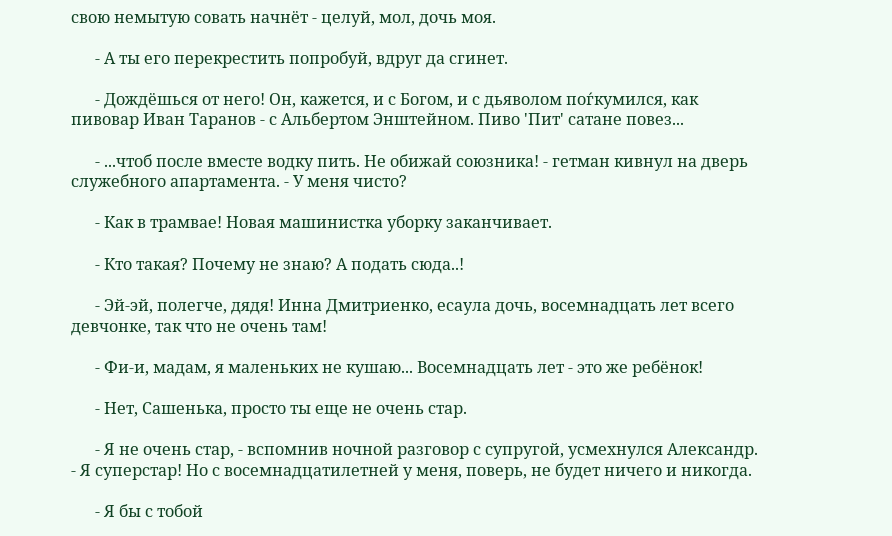свою немытую совать начнёт - целуй, мол, дочь моя.

      - А ты его перекрестить попробуй, вдруг да сгинет.

      - Дождёшься от него! Он, кажется, и с Богом, и с дьяволом поѓкумился, как пивовар Иван Таранов - с Альбертом Энштейном. Пиво 'Пит' сатане повез...

      - ...чтоб после вместе водку пить. Не обижай союзника! - гетман кивнул на дверь служебного апартамента. - У меня чисто?

      - Как в трамвае! Новая машинистка уборку заканчивает.

      - Кто такая? Почему не знаю? А подать сюда..!

      - Эй-эй, полегче, дядя! Инна Дмитриенко, есаула дочь, восемнадцать лет всего девчонке, так что не очень там!

      - Фи-и, мадам, я маленьких не кушаю... Восемнадцать лет - это же ребёнок!

      - Нет, Сашенька, просто ты еще не очень стар.

      - Я не очень стар, - вспомнив ночной разговор с супругой, усмехнулся Александр. - Я суперстар! Но с восемнадцатилетней у меня, поверь, не будет ничего и никогда.

      - Я бы с тобой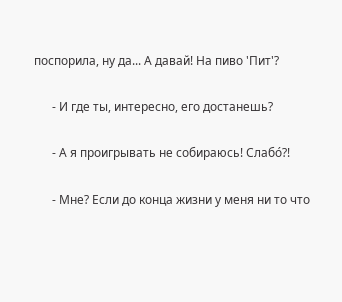поспорила, ну да... А давай! На пиво 'Пит'?

      - И где ты, интересно, его достанешь?

      - А я проигрывать не собираюсь! Слабо́?!

      - Мне? Если до конца жизни у меня ни то что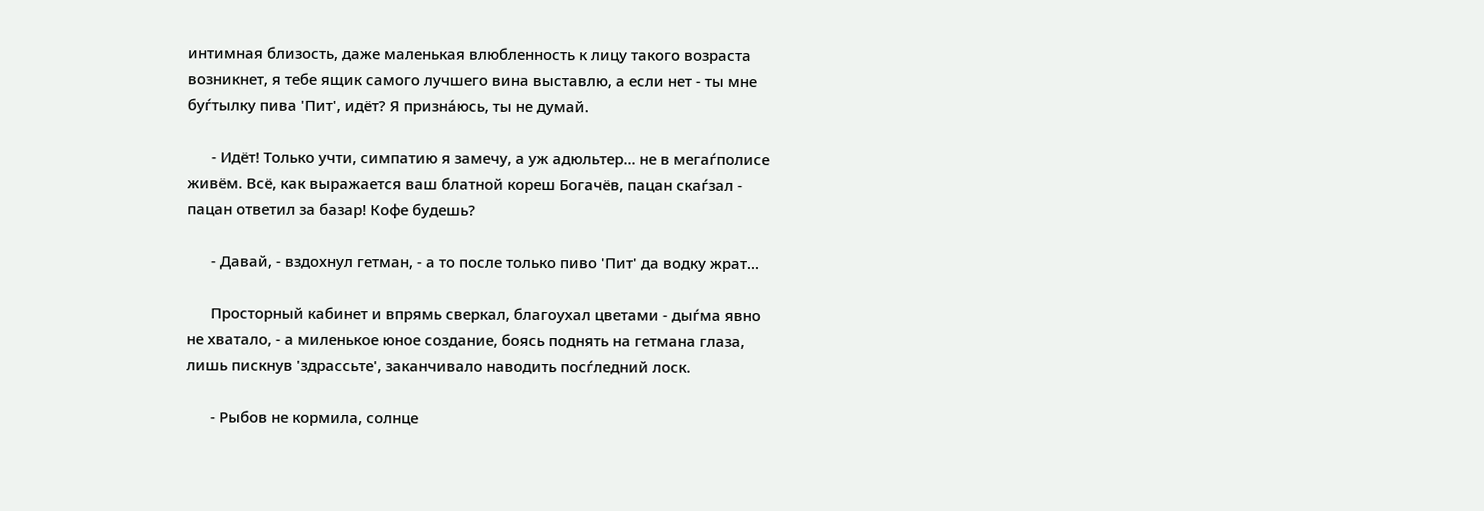интимная близость, даже маленькая влюбленность к лицу такого возраста возникнет, я тебе ящик самого лучшего вина выставлю, а если нет - ты мне буѓтылку пива 'Пит', идёт? Я призна́юсь, ты не думай.

      - Идёт! Только учти, симпатию я замечу, а уж адюльтер... не в мегаѓполисе живём. Всё, как выражается ваш блатной кореш Богачёв, пацан скаѓзал - пацан ответил за базар! Кофе будешь?

      - Давай, - вздохнул гетман, - а то после только пиво 'Пит' да водку жрат...

      Просторный кабинет и впрямь сверкал, благоухал цветами - дыѓма явно не хватало, - а миленькое юное создание, боясь поднять на гетмана глаза, лишь пискнув 'здрассьте', заканчивало наводить посѓледний лоск.

      - Рыбов не кормила, солнце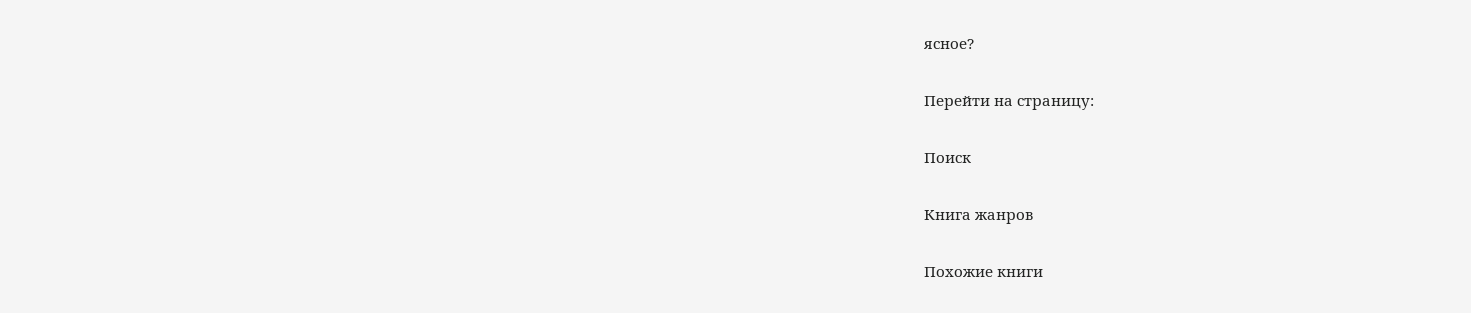ясное?

Перейти на страницу:

Поиск

Книга жанров

Похожие книги